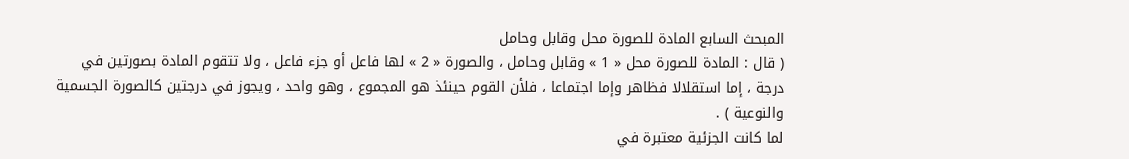المبحث السابع المادة للصورة محل وقابل وحامل
( قال : المادة للصورة محل « 1 » وقابل وحامل ، والصورة « 2 » لها فاعل أو جزء فاعل ، ولا تتقوم المادة بصورتين في درجة ، إما استقلالا فظاهر وإما اجتماعا ، فلأن القوم حينئذ هو المجموع ، وهو واحد ، ويجوز في درجتين كالصورة الجسمية والنوعية ) .
لما كانت الجزئية معتبرة في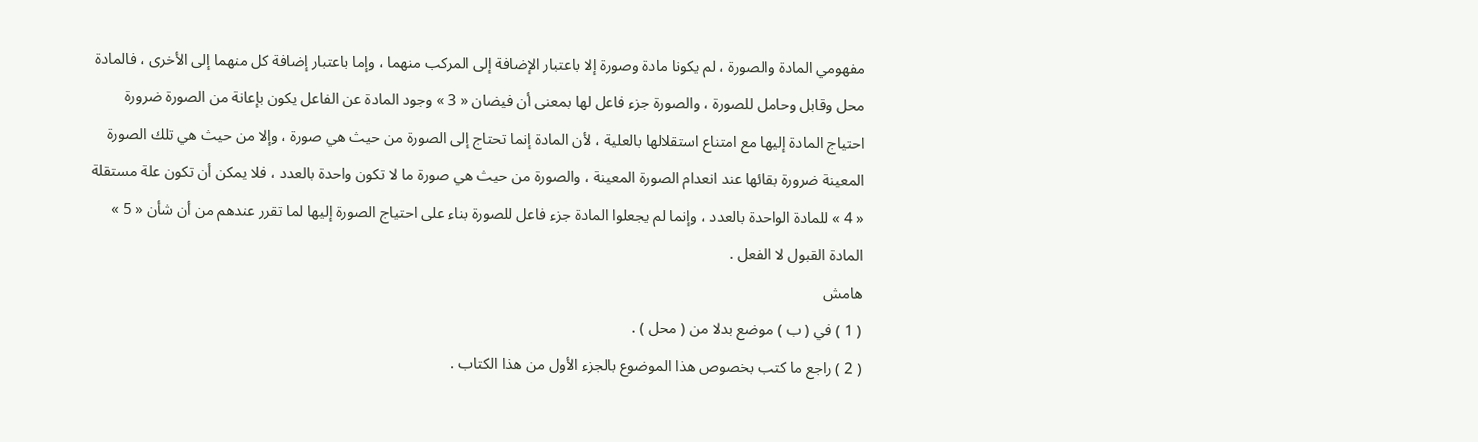مفهومي المادة والصورة ، لم يكونا مادة وصورة إلا باعتبار الإضافة إلى المركب منهما ، وإما باعتبار إضافة كل منهما إلى الأخرى ، فالمادة محل وقابل وحامل للصورة ، والصورة جزء فاعل لها بمعنى أن فيضان « 3 » وجود المادة عن الفاعل يكون بإعانة من الصورة ضرورة احتياج المادة إليها مع امتناع استقلالها بالعلية ، لأن المادة إنما تحتاج إلى الصورة من حيث هي صورة ، وإلا من حيث هي تلك الصورة المعينة ضرورة بقائها عند انعدام الصورة المعينة ، والصورة من حيث هي صورة ما لا تكون واحدة بالعدد ، فلا يمكن أن تكون علة مستقلة « 4 » للمادة الواحدة بالعدد ، وإنما لم يجعلوا المادة جزء فاعل للصورة بناء على احتياج الصورة إليها لما تقرر عندهم من أن شأن « 5 » المادة القبول لا الفعل .
هامش
( 1 ) في ( ب ) موضع بدلا من ( محل ) .
( 2 ) راجع ما كتب بخصوص هذا الموضوع بالجزء الأول من هذا الكتاب .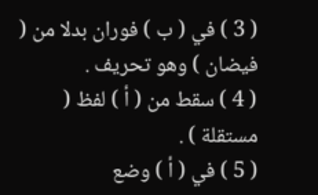( 3 ) في ( ب ) فوران بدلا من ( فيضان ) وهو تحريف .
( 4 ) سقط من ( أ ) لفظ ( مستقلة ) .
( 5 ) في ( أ ) وضع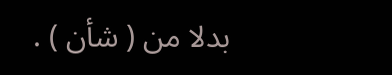بدلا من ( شأن ) .